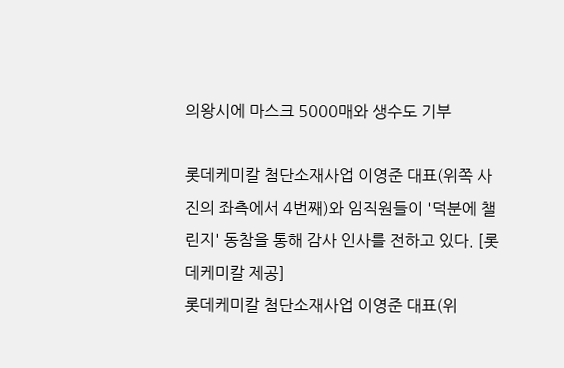의왕시에 마스크 5000매와 생수도 기부

롯데케미칼 첨단소재사업 이영준 대표(위쪽 사진의 좌측에서 4번째)와 임직원들이 '덕분에 챌린지' 동참을 통해 감사 인사를 전하고 있다. [롯데케미칼 제공]
롯데케미칼 첨단소재사업 이영준 대표(위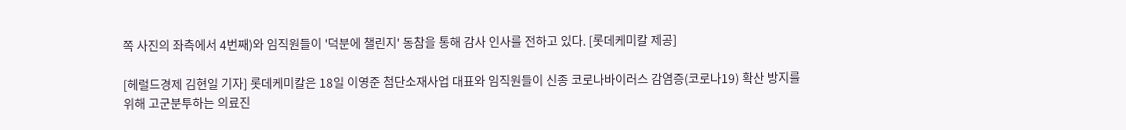쪽 사진의 좌측에서 4번째)와 임직원들이 '덕분에 챌린지' 동참을 통해 감사 인사를 전하고 있다. [롯데케미칼 제공]

[헤럴드경제 김현일 기자] 롯데케미칼은 18일 이영준 첨단소재사업 대표와 임직원들이 신종 코로나바이러스 감염증(코로나19) 확산 방지를 위해 고군분투하는 의료진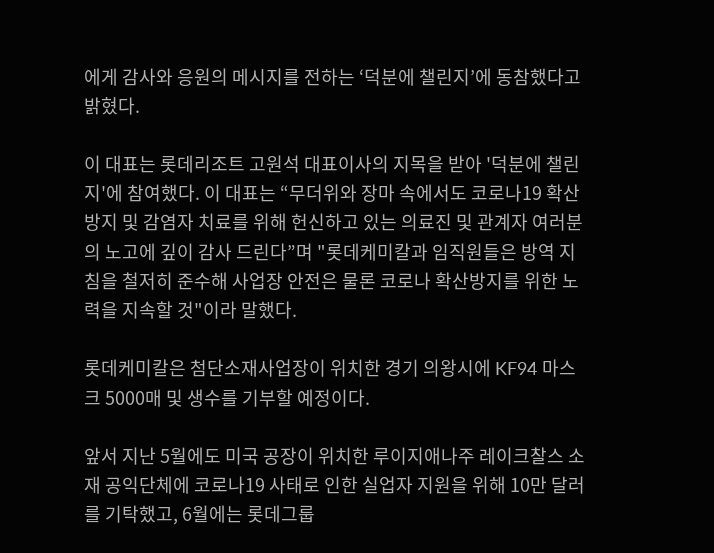에게 감사와 응원의 메시지를 전하는 ‘덕분에 챌린지’에 동참했다고 밝혔다.

이 대표는 롯데리조트 고원석 대표이사의 지목을 받아 '덕분에 챌린지'에 참여했다. 이 대표는 “무더위와 장마 속에서도 코로나19 확산 방지 및 감염자 치료를 위해 헌신하고 있는 의료진 및 관계자 여러분의 노고에 깊이 감사 드린다”며 "롯데케미칼과 임직원들은 방역 지침을 철저히 준수해 사업장 안전은 물론 코로나 확산방지를 위한 노력을 지속할 것"이라 말했다.

롯데케미칼은 첨단소재사업장이 위치한 경기 의왕시에 KF94 마스크 5000매 및 생수를 기부할 예정이다.

앞서 지난 5월에도 미국 공장이 위치한 루이지애나주 레이크찰스 소재 공익단체에 코로나19 사태로 인한 실업자 지원을 위해 10만 달러를 기탁했고, 6월에는 롯데그룹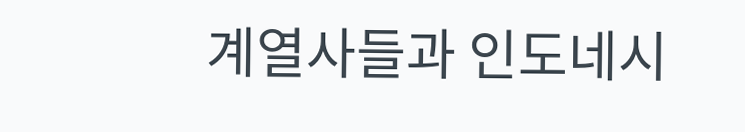계열사들과 인도네시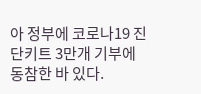아 정부에 코로나19 진단키트 3만개 기부에 동참한 바 있다.